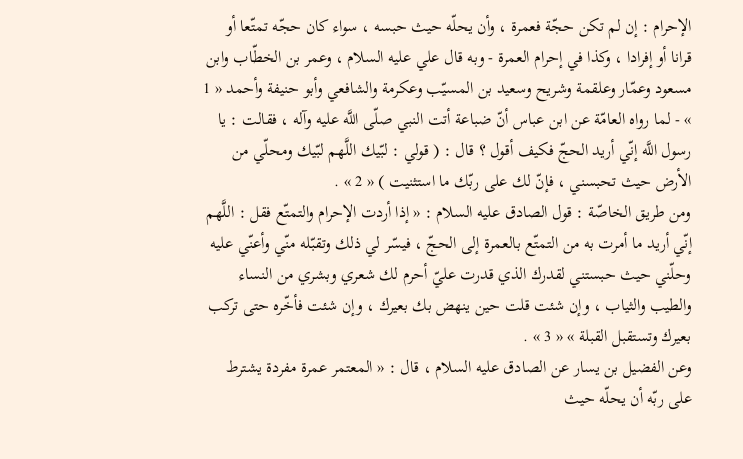الإحرام : إن لم تكن حجّة فعمرة ، وأن يحلّه حيث حبسه ، سواء كان حجّه تمتّعا أو قرانا أو إفرادا ، وكذا في إحرام العمرة - وبه قال علي عليه السلام ، وعمر بن الخطّاب وابن مسعود وعمّار وعلقمة وشريح وسعيد بن المسيّب وعكرمة والشافعي وأبو حنيفة وأحمد « 1 » - لما رواه العامّة عن ابن عباس أنّ ضباعة أتت النبي صلّى اللَّه عليه وآله ، فقالت : يا رسول اللَّه إنّي أريد الحجّ فكيف أقول ؟ قال : ( قولي : لبّيك اللَّهم لبّيك ومحلّي من الأرض حيث تحبسني ، فإنّ لك على ربّك ما استثنيت ) « 2 » .
ومن طريق الخاصّة : قول الصادق عليه السلام : « إذا أردت الإحرام والتمتّع فقل : اللَّهم إنّي أريد ما أمرت به من التمتّع بالعمرة إلى الحجّ ، فيسّر لي ذلك وتقبّله منّي وأعنّي عليه وحلّني حيث حبستني لقدرك الذي قدرت عليّ أحرم لك شعري وبشري من النساء والطيب والثياب ، وإن شئت قلت حين ينهض بك بعيرك ، وإن شئت فأخّره حتى تركب بعيرك وتستقبل القبلة » « 3 » .
وعن الفضيل بن يسار عن الصادق عليه السلام ، قال : « المعتمر عمرة مفردة يشترط على ربّه أن يحلّه حيث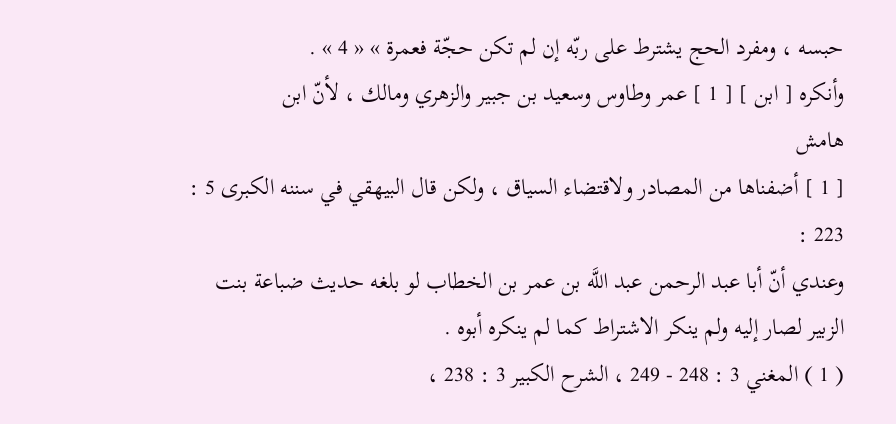حبسه ، ومفرد الحج يشترط على ربّه إن لم تكن حجّة فعمرة » « 4 » .
وأنكره [ ابن ] [ 1 ] عمر وطاوس وسعيد بن جبير والزهري ومالك ، لأنّ ابن
هامش
[ 1 ] أضفناها من المصادر ولاقتضاء السياق ، ولكن قال البيهقي في سننه الكبرى 5 : 223 :
وعندي أنّ أبا عبد الرحمن عبد اللَّه بن عمر بن الخطاب لو بلغه حديث ضباعة بنت الزبير لصار إليه ولم ينكر الاشتراط كما لم ينكره أبوه .
( 1 ) المغني 3 : 248 - 249 ، الشرح الكبير 3 : 238 ،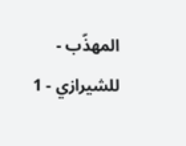المهذّب - للشيرازي - 1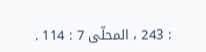: 243 ، المحلّى 7 : 114 .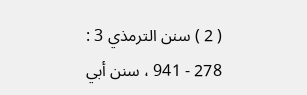( 2 ) سنن الترمذي 3 : 278 - 941 ، سنن أبي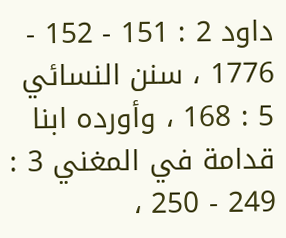داود 2 : 151 - 152 - 1776 ، سنن النسائي 5 : 168 ، وأورده ابنا قدامة في المغني 3 : 249 - 250 ،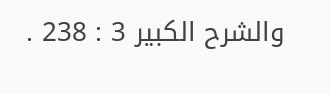والشرح الكبير 3 : 238 .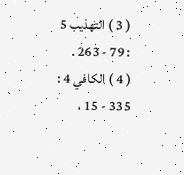( 3 ) التهذيب 5 : 79 - 263 .
( 4 ) الكافي 4 : 335 - 15 ،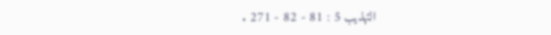التهذيب 5 : 81 - 82 - 271 .